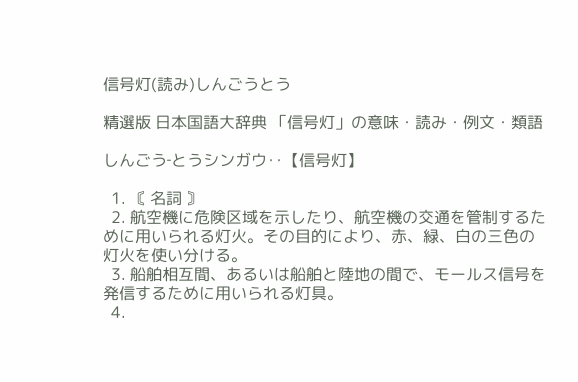信号灯(読み)しんごうとう

精選版 日本国語大辞典 「信号灯」の意味・読み・例文・類語

しんごう‐とうシンガウ‥【信号灯】

  1. 〘 名詞 〙
  2. 航空機に危険区域を示したり、航空機の交通を管制するために用いられる灯火。その目的により、赤、緑、白の三色の灯火を使い分ける。
  3. 船舶相互間、あるいは船舶と陸地の間で、モールス信号を発信するために用いられる灯具。
  4.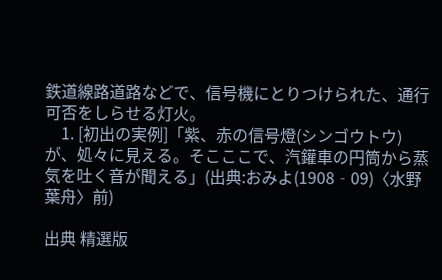鉄道線路道路などで、信号機にとりつけられた、通行可否をしらせる灯火。
    1. [初出の実例]「紫、赤の信号燈(シンゴウトウ)が、処々に見える。そこここで、汽鑵車の円筒から蒸気を吐く音が聞える」(出典:おみよ(1908‐09)〈水野葉舟〉前)

出典 精選版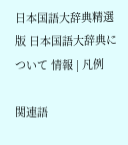日本国語大辞典精選版 日本国語大辞典について 情報 | 凡例

関連語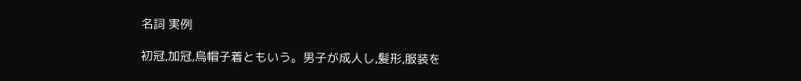名詞 実例

初冠,加冠,烏帽子着ともいう。男子が成人し,髪形,服装を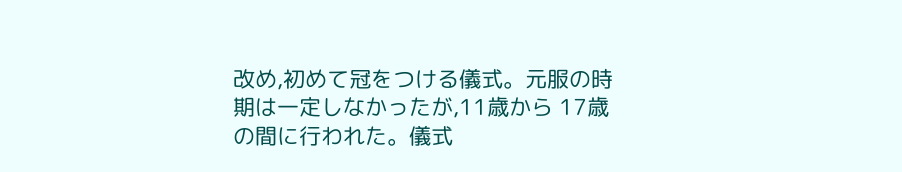改め,初めて冠をつける儀式。元服の時期は一定しなかったが,11歳から 17歳の間に行われた。儀式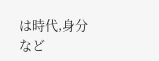は時代,身分など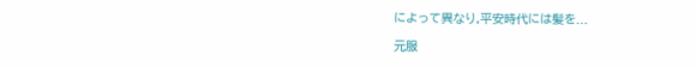によって異なり,平安時代には髪を...

元服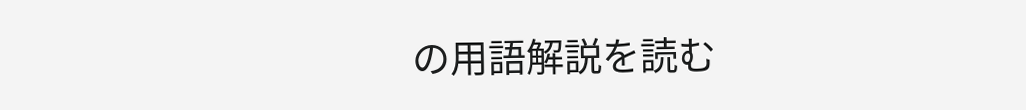の用語解説を読む